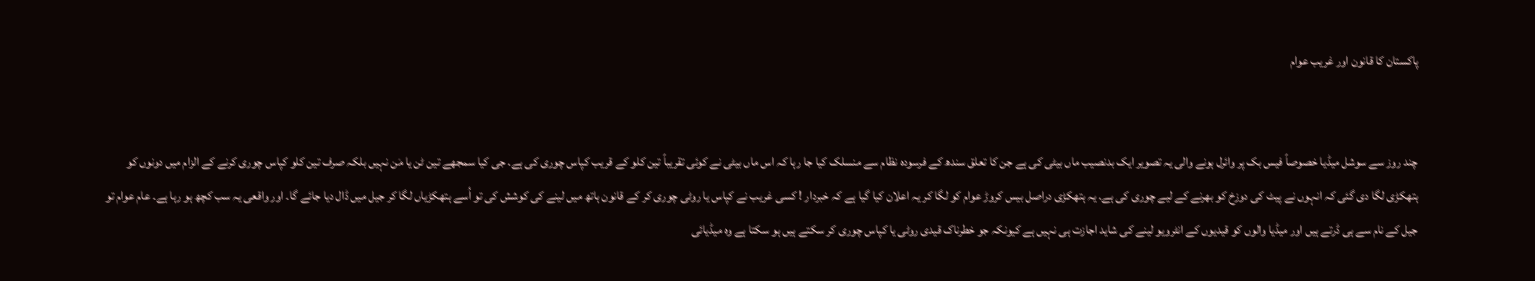پاکستان کا قانون اور غریب عوام


چند روز سے سوشل میڈیا خصوصاً فیس بک پر وائرل ہونے والی یہ تصویر ایک بدنصیب ماں بیٹی کی ہے جن کا تعلق سندھ کے فرسودہ نظام سے منسلک کیا جا رہا کہ اس ماں بیٹی نے کوئی تقریباً تین کلو کے قریب کپاس چوری کی ہے. جی کیا سمجھے تین ٹن یا مٙن نہیں بلکہ صرف تین کلو کپاس چوری کرنے کے الزام میں دونوں کو ہتھکڑی لگا دی گئی کہ انہوں نے پیٹ کی دوزخ کو بھرنے کے لیے چوری کی ہے. یہ ہتھکڑی دراصل بیس کروڑ عوام کو لگا کر یہ اعلان کیا گیا ہے کہ خبردار ! کسی غریب نے کپاس یا روٹی چوری کر کے قانون ہاتھ میں لینے کی کوشش کی تو اُسے ہتھکڑیاں لگا کر جیل میں ڈال دیا جائے گا۔ اور واقعی یہ سب کچھ ہو رہا ہے۔ عام عوام تو جیل کے نام سے ہی ڈرتے ہیں اور میڈیا والوں کو قیدیوں کے انٹرویو لینے کی شاید اجازت ہی نہیں ہے کیونکہ جو خطرناک قیدی روٹی یا کپاس چوری کر سکتے ہیں ہو سکتا ہے وہ میڈیائی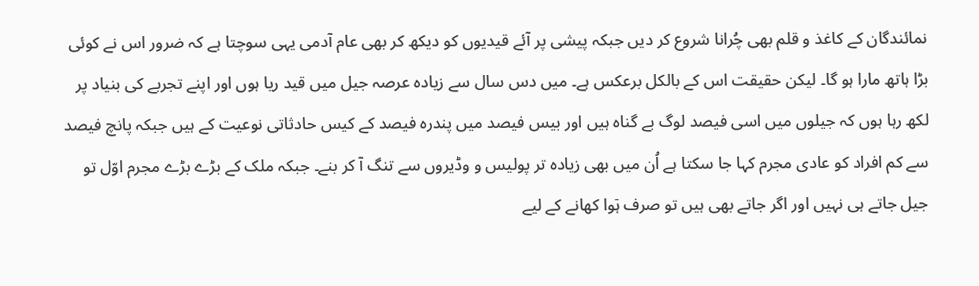نمائندگان کے کاغذ و قلم بھی چُرانا شروع کر دیں جبکہ پیشی پر آئے قیدیوں کو دیکھ کر بھی عام آدمی یہی سوچتا ہے کہ ضرور اس نے کوئی بڑا ہاتھ مارا ہو گا۔ لیکن حقیقت اس کے بالکل برعکس ہے۔ میں دس سال سے زیادہ عرصہ جیل میں قید ریا ہوں اور اپنے تجربے کی بنیاد پر لکھ رہا ہوں کہ جیلوں میں اسی فیصد لوگ بے گناہ ہیں اور بیس فیصد میں پندرہ فیصد کے کیس حادثاتی نوعیت کے ہیں جبکہ پانچ فیصد سے کم افراد کو عادی مجرم کہا جا سکتا ہے اُن میں بھی زیادہ تر پولیس و وڈیروں سے تنگ آ کر بنے۔ جبکہ ملک کے بڑے بڑے مجرم اوّل تو جیل جاتے ہی نہیں اور اگر جاتے بھی ہیں تو صرف ہٙوا کھانے کے لیے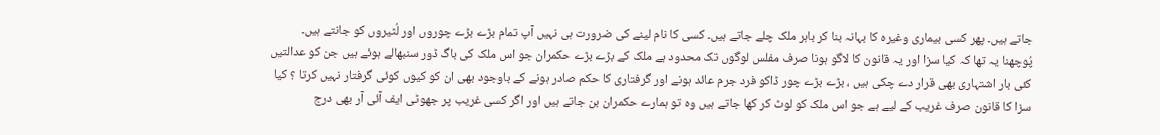جاتے ہیں۔ پھر کسی بیماری وغیرہ کا بہانہ بنا کر باہر ملک چلے جاتے ہیں۔ کسی کا نام لینے کی ضرورت ہی نہیں آپ تمام بڑے بڑے چوروں اور لُٹیروں کو جانتے ہیں۔ پُوچھنا یہ تھا کہ کیا سزا اور یہ قانون کا لاگو ہونا صرف مفلس لوگوں تک محدود ہے ملک کے بڑے بڑے حکمران جو اس ملک کی باگ ڈور سنبھالے ہوئے ہیں جن کو عدالتیں کئی بار اشتہاری بھی قرار دے چکی ہیں ، بڑے بڑے چور ڈاکو فرد جرم عائد ہونے اور گرفتاری کا حکم صادر ہونے کے باوجود بھی ان کو کیوں کوئی گرفتار نہیں کرتا ؟ کیا سزا کا قانون صرف غریب کے لیے ہے جو اس ملک کو لوٹ کر کھا جاتے ہیں وہ تو ہمارے حکمران بن جاتے ہیں اور اگر کسی غریب پر جھوٹی ایف آئی آر بھی درج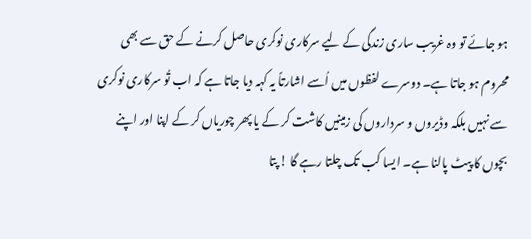ہو جائے تو وہ غریب ساری زندگی کے لیے سرکاری نوکری حاصل کرنے کے حق سے بھی محروم ہو جاتا ہے۔ دوسرے لفظوں میں اُسے اشارتاً یہ کہہ دیا جاتا ہے کہ اب تُو سرکاری نوکری سے نہیں بلکہ وڈیروں و سرداروں کی زمینیں کاشت کر کے یا پھر چوریاں کر کے اپنا اور اپنے بچوں کا پیٹ پالنا ہے۔ ایسا کب تک چلتا رہے گا ! پتا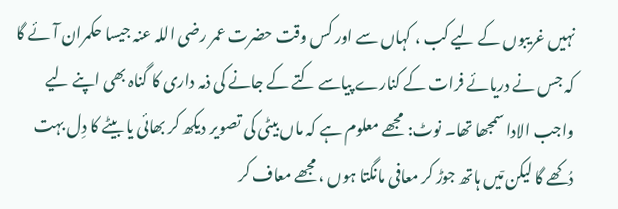نہیں غریبوں کے لیے کب ، کہاں سے اور کس وقت حضرت عمر رضی اللہ عنہ جیسا حکمران آئے گا کہ جس نے دریائے فرات کے کنارے پیاسے کتے کے جانے کی ذمہ داری کا گناہ بھی اپنے لیے واجب الادا سمجھا تھا۔ نوٹ: مجھے معلوم ہے کہ ماں بیٹی کی تصویر دیکھ کر بھائی یا بیٹے کا دِل بہت دُکھے گا لیکن مٙیں ہاتھ جوڑ کر معافی مانگتا ہوں ، مجھے معاف کر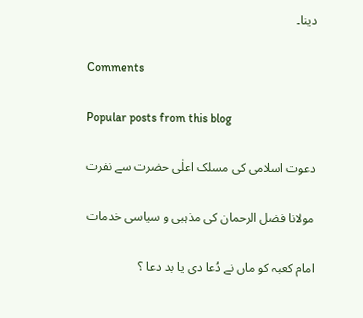دینا۔

Comments

Popular posts from this blog

دعوت اسلامی کی مسلک اعلٰی حضرت سے نفرت

مولانا فضل الرحمان کی مذہبی و سیاسی خدمات

امام کعبہ کو ماں نے دُعا دی یا بد دعا ؟